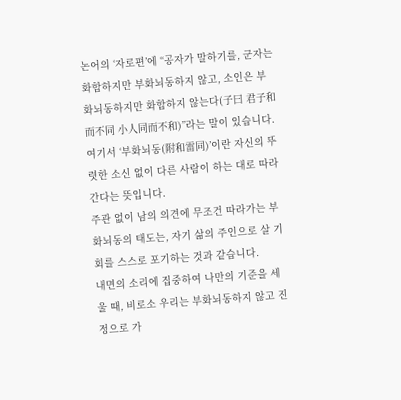논어의 ‘자로편’에 “공자가 말하기를, 군자는 화합하지만 부화뇌동하지 않고, 소인은 부화뇌동하지만 화합하지 않는다(子曰 君子和而不同 小人同而不和)”라는 말이 있습니다.
여기서 ‘부화뇌동(附和雷同)’이란 자신의 뚜렷한 소신 없이 다른 사람이 하는 대로 따라간다는 뜻입니다.
주관 없이 남의 의견에 무조건 따라가는 부화뇌동의 태도는, 자기 삶의 주인으로 살 기회를 스스로 포기하는 것과 같습니다.
내면의 소리에 집중하여 나만의 기준을 세울 때, 비로소 우리는 부화뇌동하지 않고 진정으로 가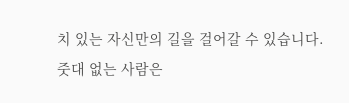치 있는 자신만의 길을 걸어갈 수 있습니다.
줏대 없는 사람은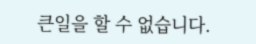큰일을 할 수 없습니다.